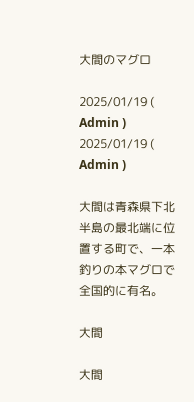大間のマグロ

2025/01/19 ( Admin )
2025/01/19 ( Admin )

大間は青森県下北半島の最北端に位置する町で、一本釣りの本マグロで全国的に有名。

大間

大間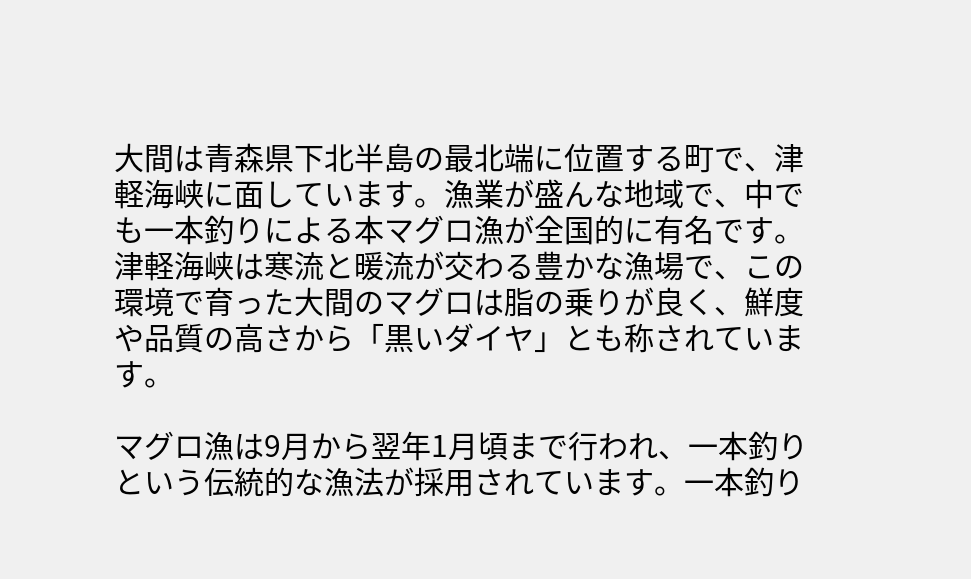大間は青森県下北半島の最北端に位置する町で、津軽海峡に面しています。漁業が盛んな地域で、中でも一本釣りによる本マグロ漁が全国的に有名です。津軽海峡は寒流と暖流が交わる豊かな漁場で、この環境で育った大間のマグロは脂の乗りが良く、鮮度や品質の高さから「黒いダイヤ」とも称されています。

マグロ漁は9月から翌年1月頃まで行われ、一本釣りという伝統的な漁法が採用されています。一本釣り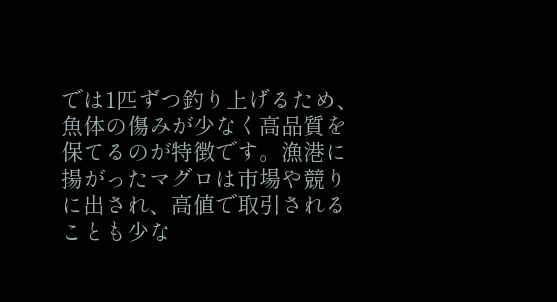では1匹ずつ釣り上げるため、魚体の傷みが少なく高品質を保てるのが特徴です。漁港に揚がったマグロは市場や競りに出され、高値で取引されることも少な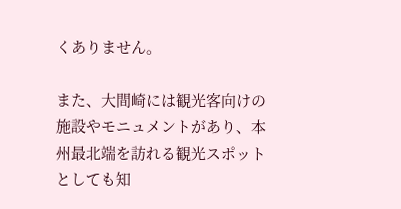くありません。

また、大間崎には観光客向けの施設やモニュメントがあり、本州最北端を訪れる観光スポットとしても知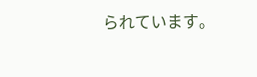られています。